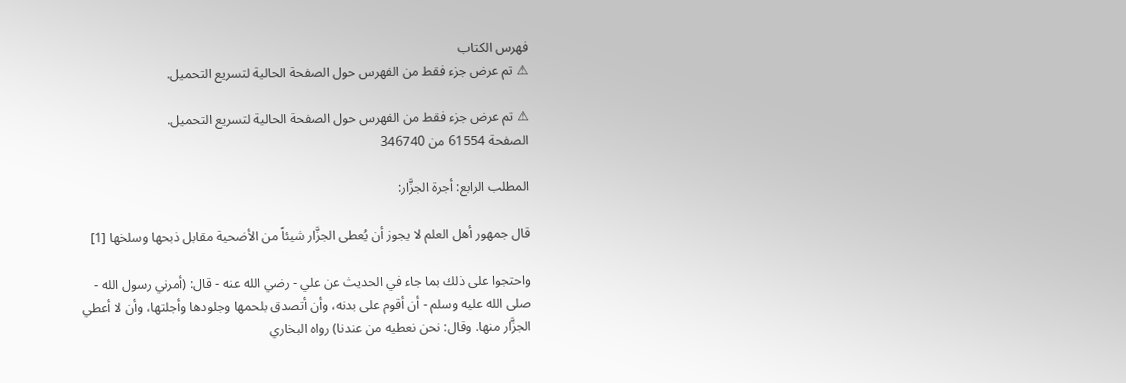فهرس الكتاب
⚠ تم عرض جزء فقط من الفهرس حول الصفحة الحالية لتسريع التحميل.

⚠ تم عرض جزء فقط من الفهرس حول الصفحة الحالية لتسريع التحميل.
الصفحة 61554 من 346740

المطلب الرابع: أجرة الجزَّار:

قال جمهور أهل العلم لا يجوز أن يُعطى الجزَّار شيئاً من الأضحية مقابل ذبحها وسلخها [1]

واحتجوا على ذلك بما جاء في الحديث عن علي - رضي الله عنه - قال: (أمرني رسول الله - صلى الله عليه وسلم - أن أقوم على بدنه، وأن أتصدق بلحمها وجلودها وأجلتها، وأن لا أعطي الجزَّار منها. وقال: نحن نعطيه من عندنا) رواه البخاري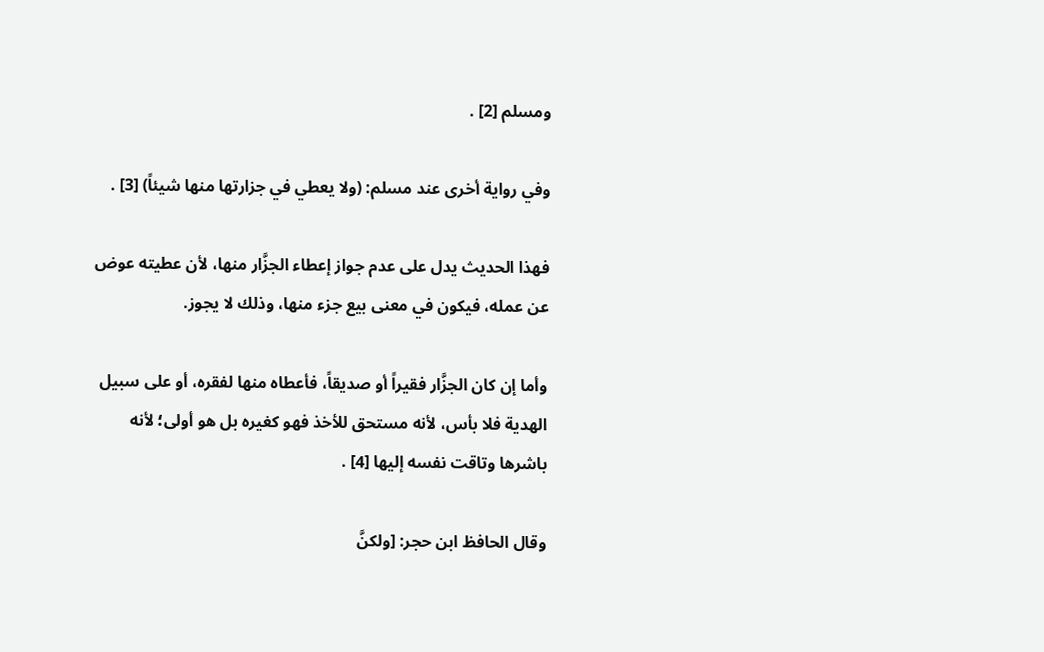ومسلم [2] .

وفي رواية أخرى عند مسلم: (ولا يعطي في جزارتها منها شيئاً) [3] .

فهذا الحديث يدل على عدم جواز إعطاء الجزَّار منها، لأن عطيته عوض عن عمله، فيكون في معنى بيع جزء منها، وذلك لا يجوز.

وأما إن كان الجزَّار فقيراً أو صديقاً، فأعطاه منها لفقره، أو على سبيل الهدية فلا بأس، لأنه مستحق للأخذ فهو كغيره بل هو أولى؛ لأنه باشرها وتاقت نفسه إليها [4] .

وقال الحافظ ابن حجر: [ولكنَّ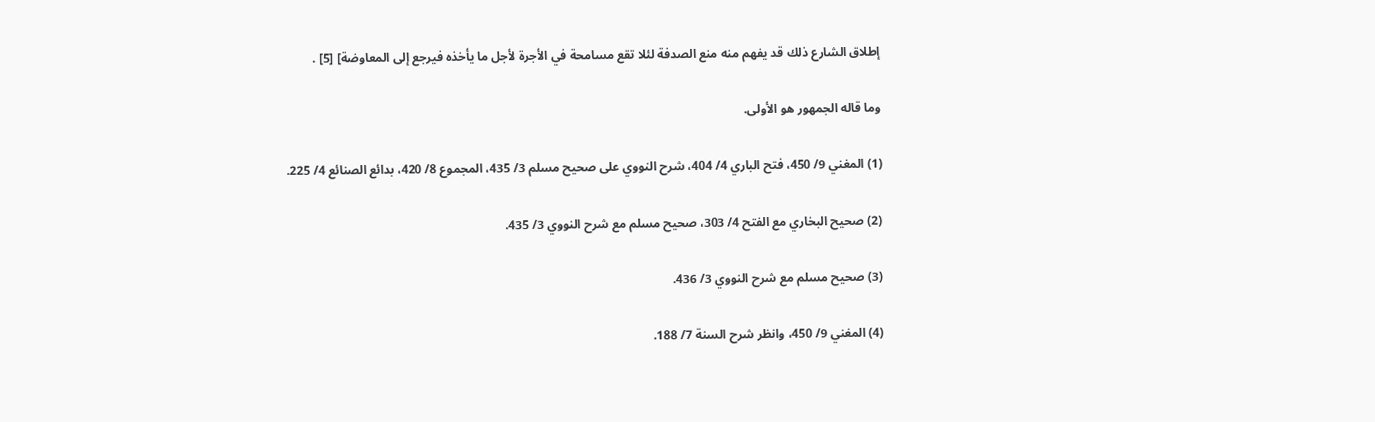إطلاق الشارع ذلك قد يفهم منه منع الصدفة لئلا تقع مسامحة في الأجرة لأجل ما يأخذه فيرجع إلى المعاوضة] [5] .

وما قاله الجمهور هو الأولى.

(1) المغني 9/ 450، فتح الباري 4/ 404، شرح النووي على صحيح مسلم 3/ 435، المجموع 8/ 420، بدائع الصنائع 4/ 225.

(2) صحيح البخاري مع الفتح 4/ 303، صحيح مسلم مع شرح النووي 3/ 435.

(3) صحيح مسلم مع شرح النووي 3/ 436.

(4) المغني 9/ 450، وانظر شرح السنة 7/ 188.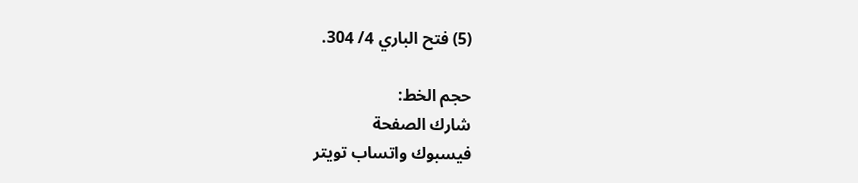(5) فتح الباري 4/ 304.

حجم الخط:
شارك الصفحة
فيسبوك واتساب تويتر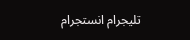تليجرام انستجرام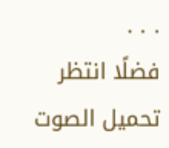. . .
فضلًا انتظر تحميل الصوت